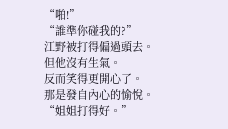“啪!”
“誰準你碰我的?”
江野被打得偏過頭去。
但他沒有生氣。
反而笑得更開心了。
那是發自內心的愉悅。
“姐姐打得好。”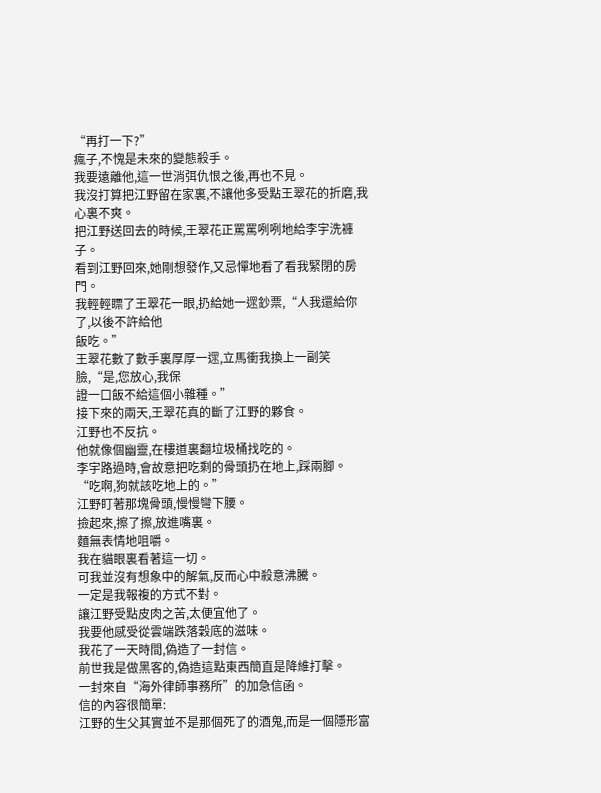“再打一下?”
瘋子,不愧是未來的變態殺手。
我要遠離他,這一世消弭仇恨之後,再也不見。
我沒打算把江野留在家裏,不讓他多受點王翠花的折磨,我心裏不爽。
把江野送回去的時候,王翠花正罵罵咧咧地給李宇洗褲子。
看到江野回來,她剛想發作,又忌憚地看了看我緊閉的房門。
我輕輕瞟了王翠花一眼,扔給她一遝鈔票,“人我還給你了,以後不許給他
飯吃。”
王翠花數了數手裏厚厚一遝,立馬衝我換上一副笑臉,“是,您放心,我保
證一口飯不給這個小雜種。”
接下來的兩天,王翠花真的斷了江野的夥食。
江野也不反抗。
他就像個幽靈,在樓道裏翻垃圾桶找吃的。
李宇路過時,會故意把吃剩的骨頭扔在地上,踩兩腳。
“吃啊,狗就該吃地上的。”
江野盯著那塊骨頭,慢慢彎下腰。
撿起來,擦了擦,放進嘴裏。
麵無表情地咀嚼。
我在貓眼裏看著這一切。
可我並沒有想象中的解氣,反而心中殺意沸騰。
一定是我報複的方式不對。
讓江野受點皮肉之苦,太便宜他了。
我要他感受從雲端跌落穀底的滋味。
我花了一天時間,偽造了一封信。
前世我是做黑客的,偽造這點東西簡直是降維打擊。
一封來自“海外律師事務所”的加急信函。
信的內容很簡單:
江野的生父其實並不是那個死了的酒鬼,而是一個隱形富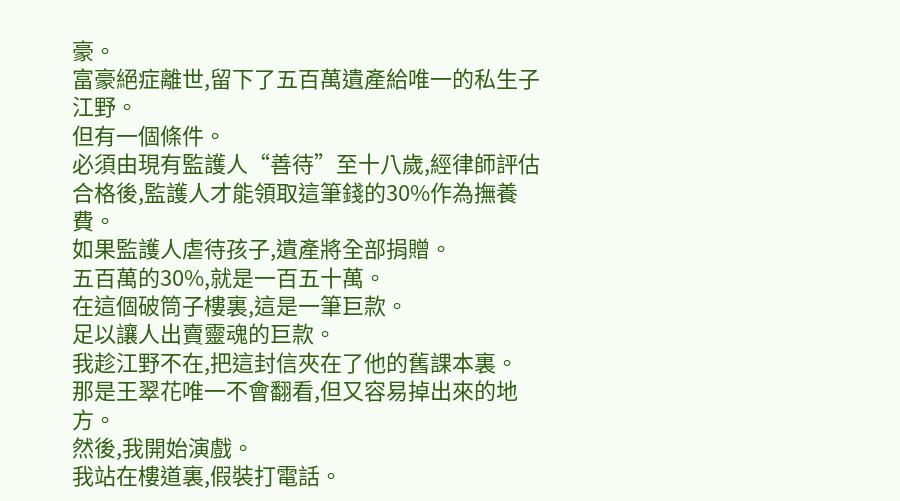豪。
富豪絕症離世,留下了五百萬遺產給唯一的私生子江野。
但有一個條件。
必須由現有監護人“善待”至十八歲,經律師評估合格後,監護人才能領取這筆錢的30%作為撫養費。
如果監護人虐待孩子,遺產將全部捐贈。
五百萬的30%,就是一百五十萬。
在這個破筒子樓裏,這是一筆巨款。
足以讓人出賣靈魂的巨款。
我趁江野不在,把這封信夾在了他的舊課本裏。
那是王翠花唯一不會翻看,但又容易掉出來的地方。
然後,我開始演戲。
我站在樓道裏,假裝打電話。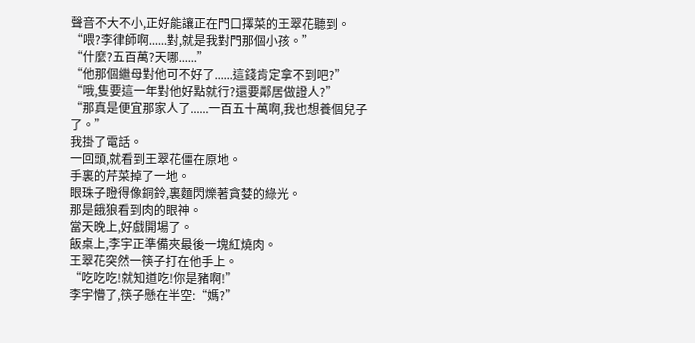聲音不大不小,正好能讓正在門口擇菜的王翠花聽到。
“喂?李律師啊......對,就是我對門那個小孩。”
“什麼?五百萬?天哪......”
“他那個繼母對他可不好了......這錢肯定拿不到吧?”
“哦,隻要這一年對他好點就行?還要鄰居做證人?”
“那真是便宜那家人了......一百五十萬啊,我也想養個兒子了。”
我掛了電話。
一回頭,就看到王翠花僵在原地。
手裏的芹菜掉了一地。
眼珠子瞪得像銅鈴,裏麵閃爍著貪婪的綠光。
那是餓狼看到肉的眼神。
當天晚上,好戲開場了。
飯桌上,李宇正準備夾最後一塊紅燒肉。
王翠花突然一筷子打在他手上。
“吃吃吃!就知道吃!你是豬啊!”
李宇懵了,筷子懸在半空:“媽?”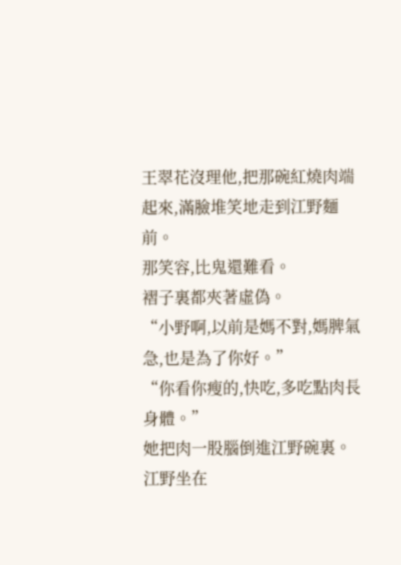王翠花沒理他,把那碗紅燒肉端起來,滿臉堆笑地走到江野麵前。
那笑容,比鬼還難看。
褶子裏都夾著虛偽。
“小野啊,以前是媽不對,媽脾氣急,也是為了你好。”
“你看你瘦的,快吃,多吃點肉長身體。”
她把肉一股腦倒進江野碗裏。
江野坐在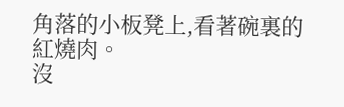角落的小板凳上,看著碗裏的紅燒肉。
沒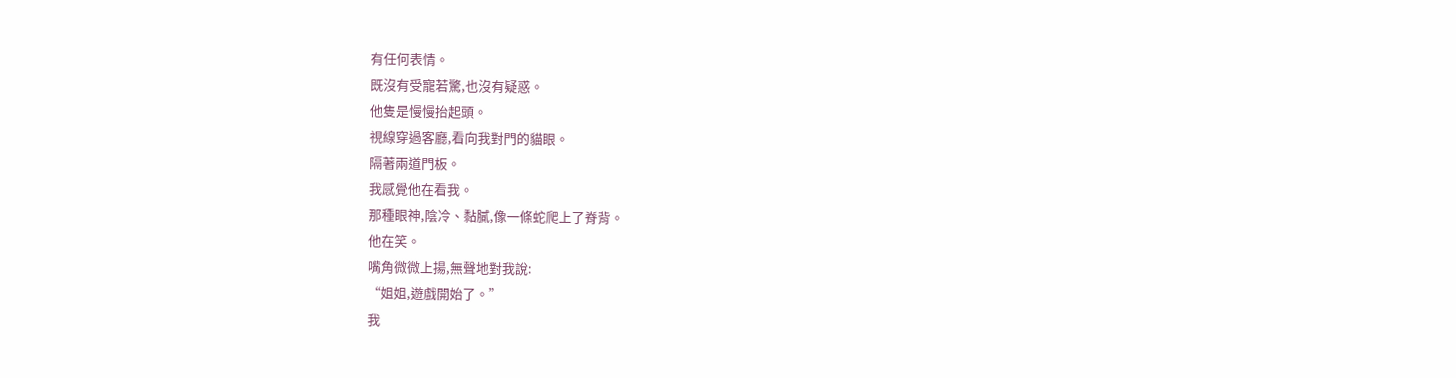有任何表情。
既沒有受寵若驚,也沒有疑惑。
他隻是慢慢抬起頭。
視線穿過客廳,看向我對門的貓眼。
隔著兩道門板。
我感覺他在看我。
那種眼神,陰冷、黏膩,像一條蛇爬上了脊背。
他在笑。
嘴角微微上揚,無聲地對我說:
“姐姐,遊戲開始了。”
我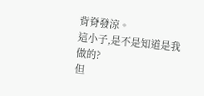背脊發涼。
這小子,是不是知道是我做的?
但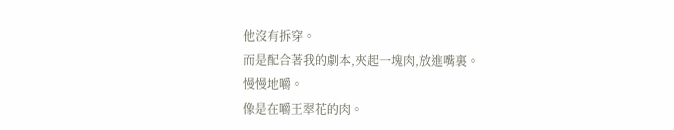他沒有拆穿。
而是配合著我的劇本,夾起一塊肉,放進嘴裏。
慢慢地嚼。
像是在嚼王翠花的肉。